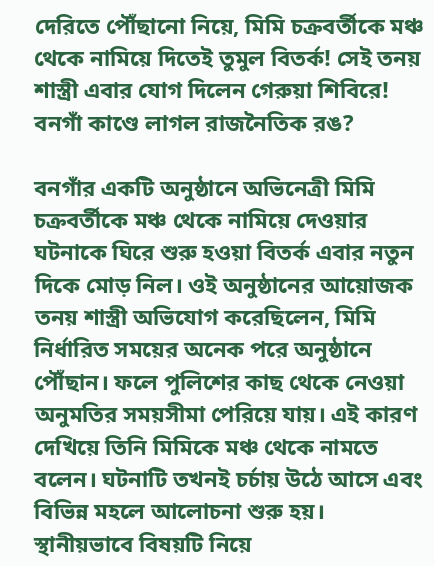দেরিতে পৌঁছানো নিয়ে, মিমি চক্রবর্তীকে মঞ্চ থেকে নামিয়ে দিতেই তুমুল বিতর্ক! সেই তনয় শাস্ত্রী এবার যোগ দিলেন গেরুয়া শিবিরে! বনগাঁ কাণ্ডে লাগল রাজনৈতিক রঙ?

বনগাঁর একটি অনুষ্ঠানে অভিনেত্রী মিমি চক্রবর্তীকে মঞ্চ থেকে নামিয়ে দেওয়ার ঘটনাকে ঘিরে শুরু হওয়া বিতর্ক এবার নতুন দিকে মোড় নিল। ওই অনুষ্ঠানের আয়োজক তনয় শাস্ত্রী অভিযোগ করেছিলেন, মিমি নির্ধারিত সময়ের অনেক পরে অনুষ্ঠানে পৌঁছান। ফলে পুলিশের কাছ থেকে নেওয়া অনুমতির সময়সীমা পেরিয়ে যায়। এই কারণ দেখিয়ে তিনি মিমিকে মঞ্চ থেকে নামতে বলেন। ঘটনাটি তখনই চর্চায় উঠে আসে এবং বিভিন্ন মহলে আলোচনা শুরু হয়। স্থানীয়ভাবে বিষয়টি নিয়ে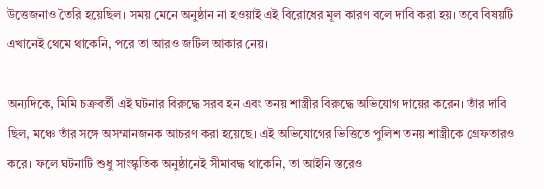উত্তেজনাও তৈরি হয়েছিল। সময় মেনে অনুষ্ঠান না হওয়াই এই বিরোধের মূল কারণ বলে দাবি করা হয়। তবে বিষয়টি এখানেই থেমে থাকেনি, পরে তা আরও জটিল আকার নেয়।

অন্যদিকে, মিমি চক্রবর্তী এই ঘটনার বিরুদ্ধে সরব হন এবং তনয় শাস্ত্রীর বিরুদ্ধে অভিযোগ দায়ের করেন। তাঁর দাবি ছিল, মঞ্চে তাঁর সঙ্গে অসম্মানজনক আচরণ করা হয়েছে। এই অভিযোগের ভিত্তিতে পুলিশ তনয় শাস্ত্রীকে গ্রেফতারও করে। ফলে ঘটনাটি শুধু সাংস্কৃতিক অনুষ্ঠানেই সীমাবদ্ধ থাকেনি, তা আইনি স্তরেও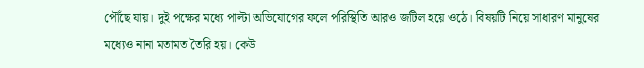পৌঁছে যায়। দুই পক্ষের মধ্যে পাল্টা অভিযোগের ফলে পরিস্থিতি আরও জটিল হয়ে ওঠে। বিষয়টি নিয়ে সাধারণ মানুষের মধ্যেও নানা মতামত তৈরি হয়। কেউ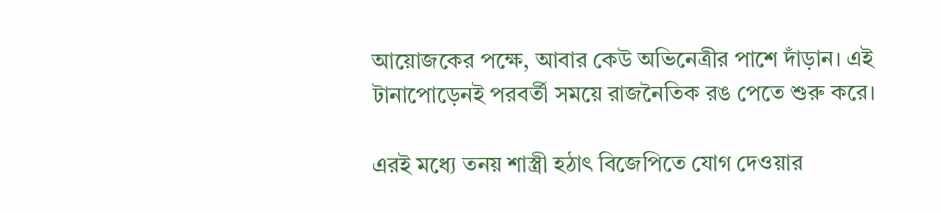আয়োজকের পক্ষে, আবার কেউ অভিনেত্রীর পাশে দাঁড়ান। এই টানাপোড়েনই পরবর্তী সময়ে রাজনৈতিক রঙ পেতে শুরু করে।

এরই মধ্যে তনয় শাস্ত্রী হঠাৎ বিজেপিতে যোগ দেওয়ার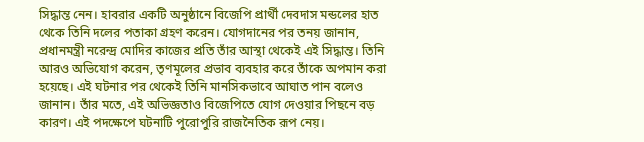সিদ্ধান্ত নেন। হাবরার একটি অনুষ্ঠানে বিজেপি প্রার্থী দেবদাস মন্ডলের হাত থেকে তিনি দলের পতাকা গ্রহণ করেন। যোগদানের পর তনয় জানান, প্রধানমন্ত্রী নরেন্দ্র মোদির কাজের প্রতি তাঁর আস্থা থেকেই এই সিদ্ধান্ত। তিনি আরও অভিযোগ করেন, তৃণমূলের প্রভাব ব্যবহার করে তাঁকে অপমান করা হয়েছে। এই ঘটনার পর থেকেই তিনি মানসিকভাবে আঘাত পান বলেও জানান। তাঁর মতে, এই অভিজ্ঞতাও বিজেপিতে যোগ দেওয়ার পিছনে বড় কারণ। এই পদক্ষেপে ঘটনাটি পুরোপুরি রাজনৈতিক রূপ নেয়।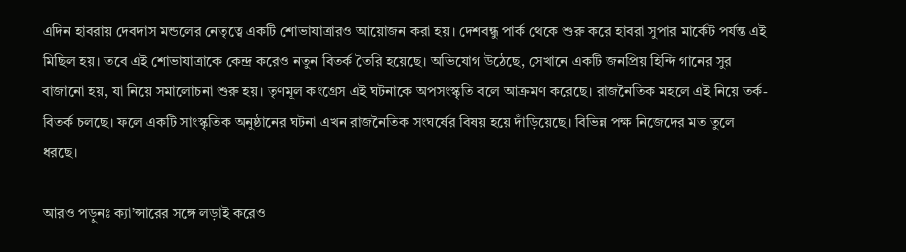এদিন হাবরায় দেবদাস মন্ডলের নেতৃত্বে একটি শোভাযাত্রারও আয়োজন করা হয়। দেশবন্ধু পার্ক থেকে শুরু করে হাবরা সুপার মার্কেট পর্যন্ত এই মিছিল হয়। তবে এই শোভাযাত্রাকে কেন্দ্র করেও নতুন বিতর্ক তৈরি হয়েছে। অভিযোগ উঠেছে, সেখানে একটি জনপ্রিয় হিন্দি গানের সুর বাজানো হয়, যা নিয়ে সমালোচনা শুরু হয়। তৃণমূল কংগ্রেস এই ঘটনাকে অপসংস্কৃতি বলে আক্রমণ করেছে। রাজনৈতিক মহলে এই নিয়ে তর্ক-বিতর্ক চলছে। ফলে একটি সাংস্কৃতিক অনুষ্ঠানের ঘটনা এখন রাজনৈতিক সংঘর্ষের বিষয় হয়ে দাঁড়িয়েছে। বিভিন্ন পক্ষ নিজেদের মত তুলে ধরছে।

আরও পড়ুনঃ ক্যা’ন্সারের সঙ্গে লড়াই করেও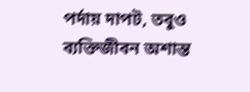পর্দায় দাপট, তবুও ব্যক্তিজীবন অশান্ত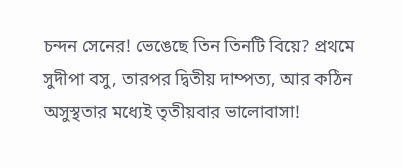চন্দন সেনের! ভেঙেছে তিন তিনটি বিয়ে? প্রথমে সুদীপা বসু, তারপর দ্বিতীয় দাম্পত্য, আর কঠিন অসুস্থতার মধ্যেই তৃতীয়বার ভালোবাসা!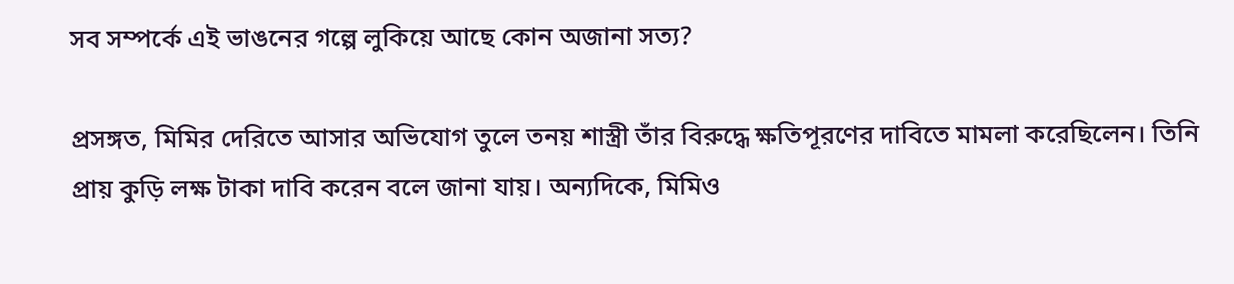সব সম্পর্কে এই ভাঙনের গল্পে লুকিয়ে আছে কোন অজানা সত্য?

প্রসঙ্গত, মিমির দেরিতে আসার অভিযোগ তুলে তনয় শাস্ত্রী তাঁর বিরুদ্ধে ক্ষতিপূরণের দাবিতে মামলা করেছিলেন। তিনি প্রায় কুড়ি লক্ষ টাকা দাবি করেন বলে জানা যায়। অন্যদিকে, মিমিও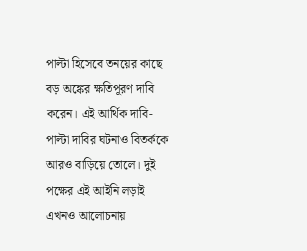পাল্টা হিসেবে তনয়ের কাছে বড় অঙ্কের ক্ষতিপূরণ দাবি করেন। এই আর্থিক দাবি-পাল্টা দাবির ঘটনাও বিতর্ককে আরও বাড়িয়ে তোলে। দুই পক্ষের এই আইনি লড়াই এখনও আলোচনায়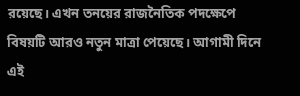রয়েছে। এখন তনয়ের রাজনৈতিক পদক্ষেপে বিষয়টি আরও নতুন মাত্রা পেয়েছে। আগামী দিনে এই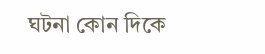ঘটনা কোন দিকে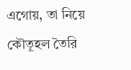এগোয়, তা নিয়ে কৌতূহল তৈরি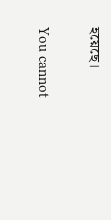হয়েছে।

You cannot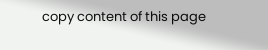copy content of this page